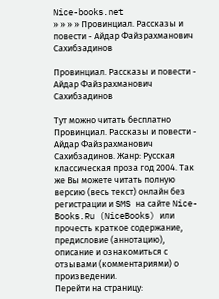Nice-books.net
» » » » Провинциал. Рассказы и повести - Айдар Файзрахманович Сахибзадинов

Провинциал. Рассказы и повести - Айдар Файзрахманович Сахибзадинов

Тут можно читать бесплатно Провинциал. Рассказы и повести - Айдар Файзрахманович Сахибзадинов. Жанр: Русская классическая проза год 2004. Так же Вы можете читать полную версию (весь текст) онлайн без регистрации и SMS на сайте Nice-Books.Ru (NiceBooks) или прочесть краткое содержание, предисловие (аннотацию), описание и ознакомиться с отзывами (комментариями) о произведении.
Перейти на страницу: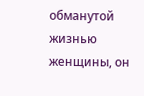обманутой жизнью женщины, он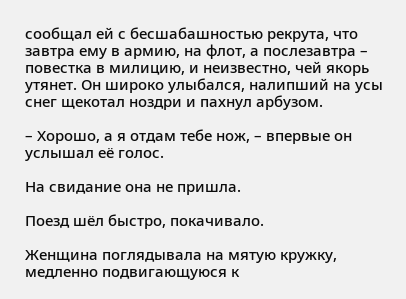сообщал ей с бесшабашностью рекрута, что завтра ему в армию, на флот, а послезавтра – повестка в милицию, и неизвестно, чей якорь утянет. Он широко улыбался, налипший на усы снег щекотал ноздри и пахнул арбузом.

– Хорошо, а я отдам тебе нож, – впервые он услышал её голос.

На свидание она не пришла.

Поезд шёл быстро, покачивало.

Женщина поглядывала на мятую кружку, медленно подвигающуюся к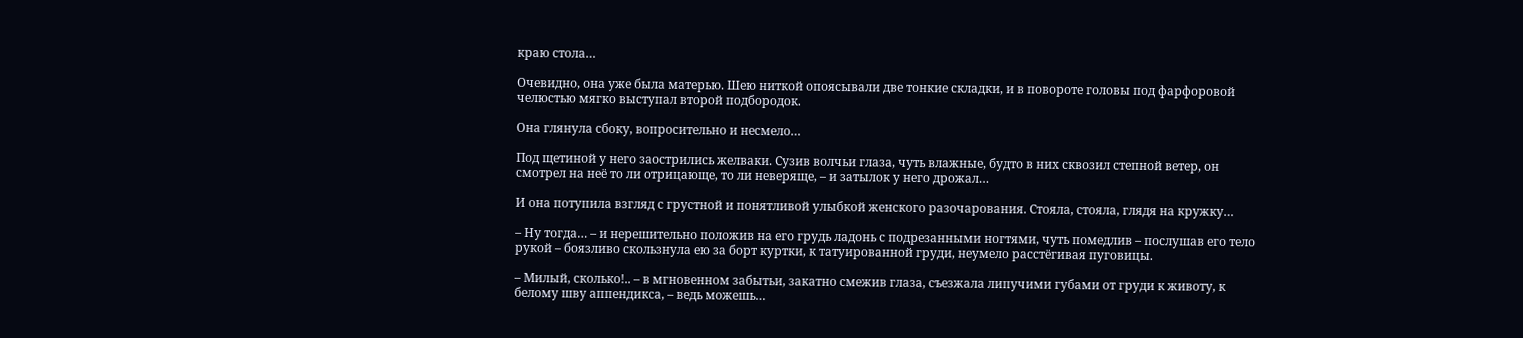краю стола…

Очевидно, она уже была матерью. Шею ниткой опоясывали две тонкие складки, и в повороте головы под фарфоровой челюстью мягко выступал второй подбородок.

Она глянула сбоку, вопросительно и несмело…

Под щетиной у него заострились желваки. Сузив волчьи глаза, чуть влажные, будто в них сквозил степной ветер, он смотрел на неё то ли отрицающе, то ли неверяще, – и затылок у него дрожал…

И она потупила взгляд с грустной и понятливой улыбкой женского разочарования. Стояла, стояла, глядя на кружку…

– Ну тогда… – и нерешительно положив на его грудь ладонь с подрезанными ногтями, чуть помедлив – послушав его тело рукой – боязливо скользнула ею за борт куртки, к татуированной груди, неумело расстёгивая пуговицы.

– Милый, сколько!.. – в мгновенном забытьи, закатно смежив глаза, съезжала липучими губами от груди к животу, к белому шву аппендикса, – ведь можешь…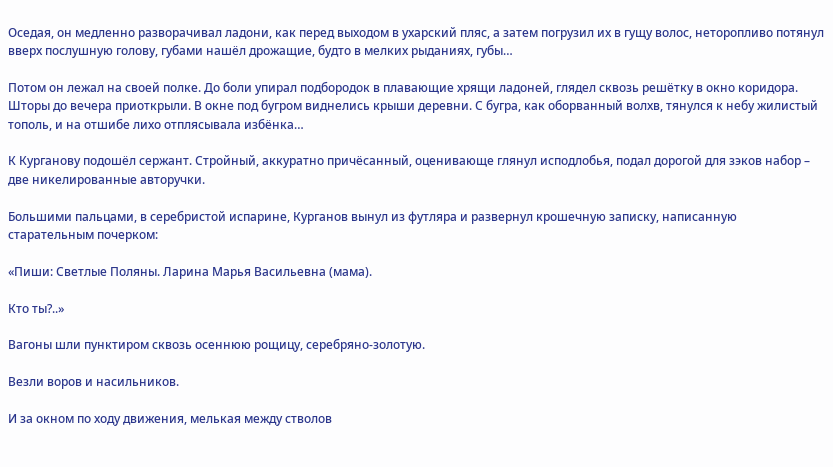Оседая, он медленно разворачивал ладони, как перед выходом в ухарский пляс, а затем погрузил их в гущу волос, неторопливо потянул вверх послушную голову, губами нашёл дрожащие, будто в мелких рыданиях, губы…

Потом он лежал на своей полке. До боли упирал подбородок в плавающие хрящи ладоней, глядел сквозь решётку в окно коридора. Шторы до вечера приоткрыли. В окне под бугром виднелись крыши деревни. С бугра, как оборванный волхв, тянулся к небу жилистый тополь, и на отшибе лихо отплясывала избёнка…

К Курганову подошёл сержант. Стройный, аккуратно причёсанный, оценивающе глянул исподлобья, подал дорогой для зэков набор – две никелированные авторучки.

Большими пальцами, в серебристой испарине, Курганов вынул из футляра и развернул крошечную записку, написанную старательным почерком:

«Пиши: Светлые Поляны. Ларина Марья Васильевна (мама).

Кто ты?..»

Вагоны шли пунктиром сквозь осеннюю рощицу, серебряно-золотую.

Везли воров и насильников.

И за окном по ходу движения, мелькая между стволов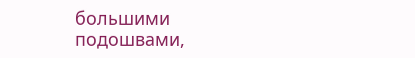большими подошвами,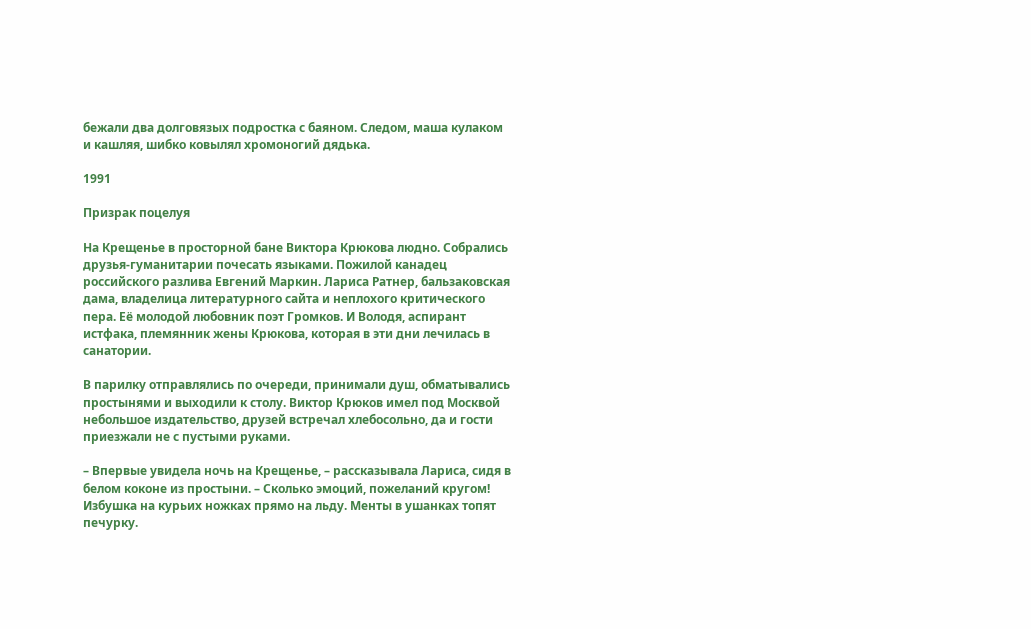бежали два долговязых подростка с баяном. Следом, маша кулаком и кашляя, шибко ковылял хромоногий дядька.

1991

Призрак поцелуя

На Крещенье в просторной бане Виктора Крюкова людно. Собрались друзья-гуманитарии почесать языками. Пожилой канадец российского разлива Евгений Маркин. Лариса Ратнер, бальзаковская дама, владелица литературного сайта и неплохого критического пера. Её молодой любовник поэт Громков. И Володя, аспирант истфака, племянник жены Крюкова, которая в эти дни лечилась в санатории.

В парилку отправлялись по очереди, принимали душ, обматывались простынями и выходили к столу. Виктор Крюков имел под Москвой небольшое издательство, друзей встречал хлебосольно, да и гости приезжали не с пустыми руками.

– Впервые увидела ночь на Крещенье, – рассказывала Лариса, сидя в белом коконе из простыни. – Сколько эмоций, пожеланий кругом! Избушка на курьих ножках прямо на льду. Менты в ушанках топят печурку.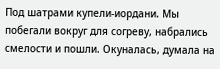Под шатрами купели-иордани. Мы побегали вокруг для согреву, набрались смелости и пошли. Окуналась, думала на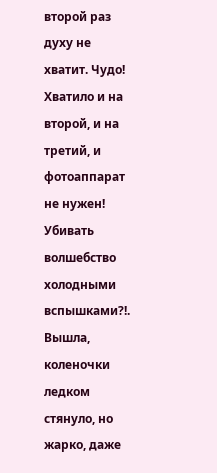второй раз духу не хватит. Чудо! Хватило и на второй, и на третий, и фотоаппарат не нужен! Убивать волшебство холодными вспышками?!. Вышла, коленочки ледком стянуло, но жарко, даже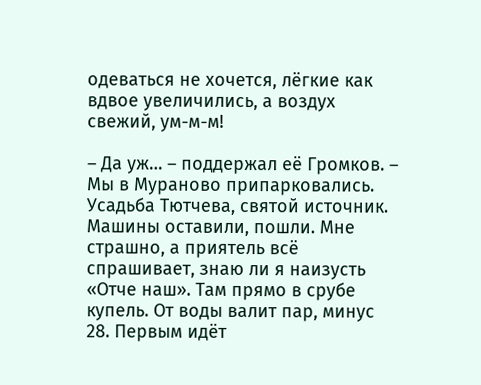одеваться не хочется, лёгкие как вдвое увеличились, а воздух свежий, ум-м-м!

– Да уж… – поддержал её Громков. – Мы в Мураново припарковались. Усадьба Тютчева, святой источник. Машины оставили, пошли. Мне страшно, а приятель всё спрашивает, знаю ли я наизусть «Отче наш». Там прямо в срубе купель. От воды валит пар, минус 28. Первым идёт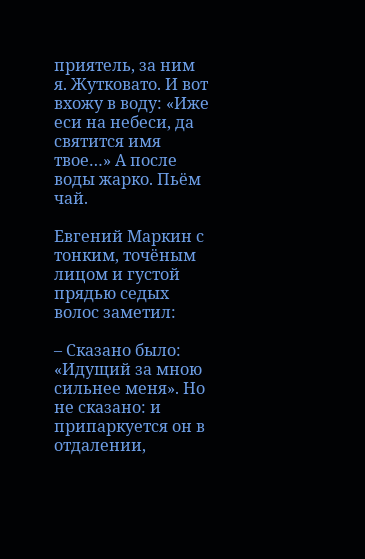приятель, за ним я. Жутковато. И вот вхожу в воду: «Иже еси на небеси, да святится имя твое…» А после воды жарко. Пьём чай.

Евгений Маркин с тонким, точёным лицом и густой прядью седых волос заметил:

– Сказано было: «Идущий за мною сильнее меня». Но не сказано: и припаркуется он в отдалении,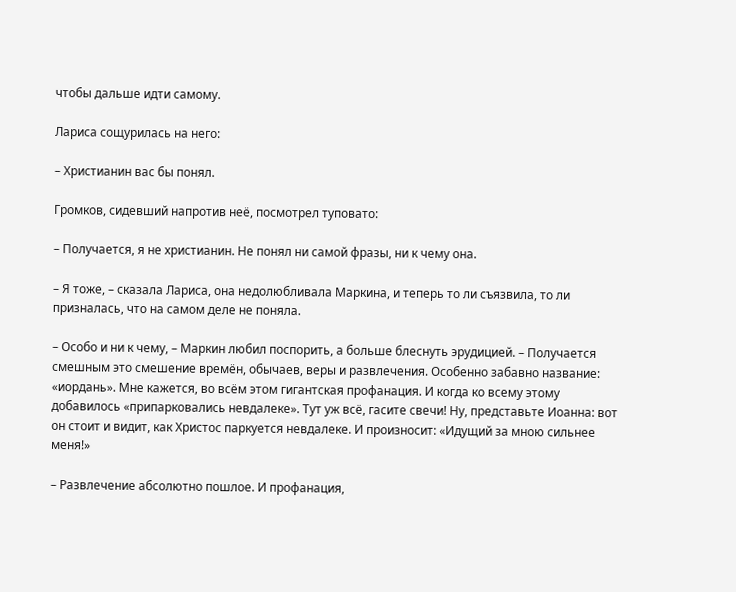чтобы дальше идти самому.

Лариса сощурилась на него:

– Христианин вас бы понял.

Громков, сидевший напротив неё, посмотрел туповато:

– Получается, я не христианин. Не понял ни самой фразы, ни к чему она.

– Я тоже, – сказала Лариса, она недолюбливала Маркина, и теперь то ли съязвила, то ли призналась, что на самом деле не поняла.

– Особо и ни к чему, – Маркин любил поспорить, а больше блеснуть эрудицией. – Получается смешным это смешение времён, обычаев, веры и развлечения. Особенно забавно название: «иордань». Мне кажется, во всём этом гигантская профанация. И когда ко всему этому добавилось «припарковались невдалеке». Тут уж всё, гасите свечи! Ну, представьте Иоанна: вот он стоит и видит, как Христос паркуется невдалеке. И произносит: «Идущий за мною сильнее меня!»

– Развлечение абсолютно пошлое. И профанация,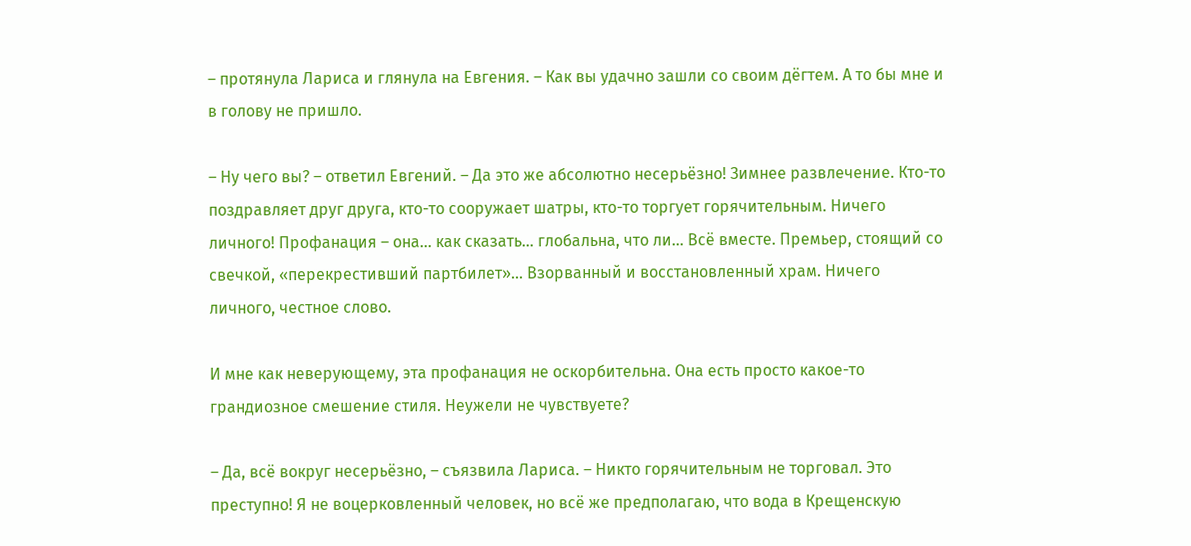– протянула Лариса и глянула на Евгения. – Как вы удачно зашли со своим дёгтем. А то бы мне и в голову не пришло.

– Ну чего вы? – ответил Евгений. – Да это же абсолютно несерьёзно! Зимнее развлечение. Кто-то поздравляет друг друга, кто-то сооружает шатры, кто-то торгует горячительным. Ничего личного! Профанация – она… как сказать… глобальна, что ли… Всё вместе. Премьер, стоящий со свечкой, «перекрестивший партбилет»… Взорванный и восстановленный храм. Ничего личного, честное слово.

И мне как неверующему, эта профанация не оскорбительна. Она есть просто какое-то грандиозное смешение стиля. Неужели не чувствуете?

– Да, всё вокруг несерьёзно, – съязвила Лариса. – Никто горячительным не торговал. Это преступно! Я не воцерковленный человек, но всё же предполагаю, что вода в Крещенскую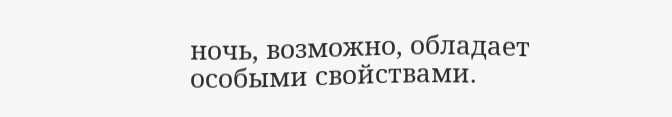ночь, возможно, обладает особыми свойствами.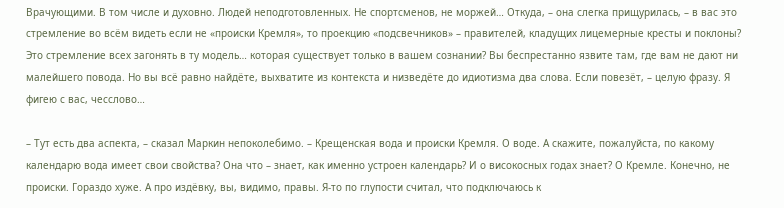Врачующими. В том числе и духовно. Людей неподготовленных. Не спортсменов, не моржей… Откуда, – она слегка прищурилась, – в вас это стремление во всём видеть если не «происки Кремля», то проекцию «подсвечников» – правителей, кладущих лицемерные кресты и поклоны? Это стремление всех загонять в ту модель… которая существует только в вашем сознании? Вы беспрестанно язвите там, где вам не дают ни малейшего повода. Но вы всё равно найдёте, выхватите из контекста и низведёте до идиотизма два слова. Если повезёт, – целую фразу. Я фигею с вас, чесслово…

– Тут есть два аспекта, – сказал Маркин непоколебимо. – Крещенская вода и происки Кремля. О воде. А скажите, пожалуйста, по какому календарю вода имеет свои свойства? Она что – знает, как именно устроен календарь? И о високосных годах знает? О Кремле. Конечно, не происки. Гораздо хуже. А про издёвку, вы, видимо, правы. Я-то по глупости считал, что подключаюсь к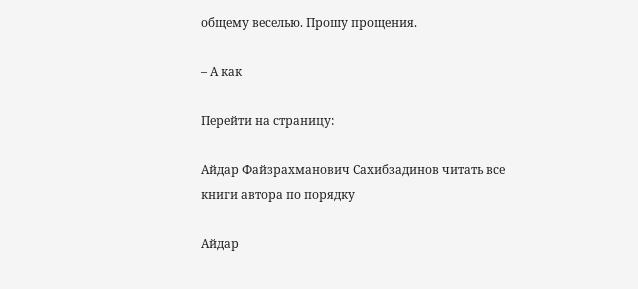общему веселью. Прошу прощения.

– А как

Перейти на страницу:

Айдар Файзрахманович Сахибзадинов читать все книги автора по порядку

Айдар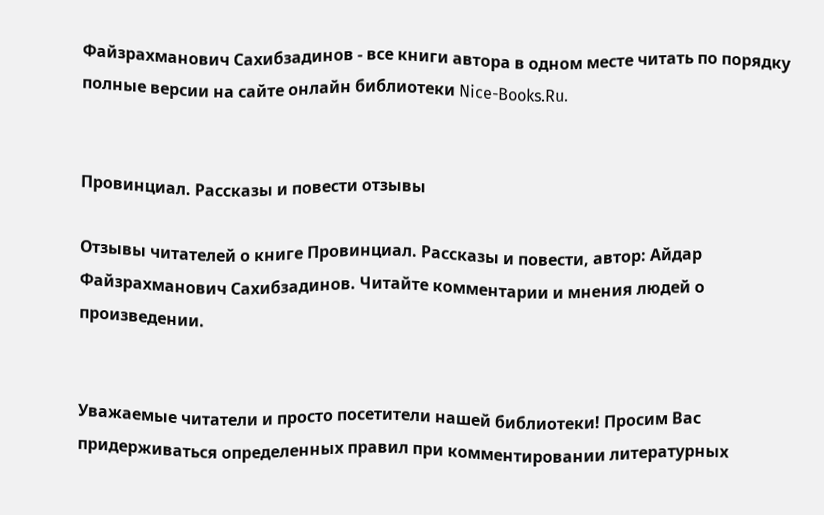Файзрахманович Сахибзадинов - все книги автора в одном месте читать по порядку полные версии на сайте онлайн библиотеки Nice-Books.Ru.


Провинциал. Рассказы и повести отзывы

Отзывы читателей о книге Провинциал. Рассказы и повести, автор: Айдар Файзрахманович Сахибзадинов. Читайте комментарии и мнения людей о произведении.


Уважаемые читатели и просто посетители нашей библиотеки! Просим Вас придерживаться определенных правил при комментировании литературных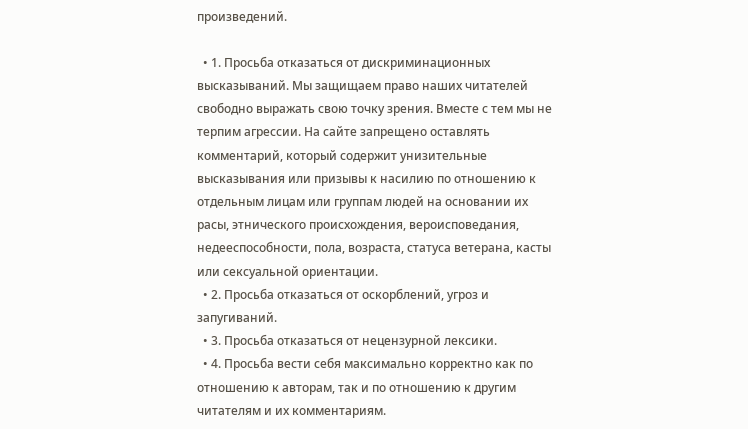произведений.

  • 1. Просьба отказаться от дискриминационных высказываний. Мы защищаем право наших читателей свободно выражать свою точку зрения. Вместе с тем мы не терпим агрессии. На сайте запрещено оставлять комментарий, который содержит унизительные высказывания или призывы к насилию по отношению к отдельным лицам или группам людей на основании их расы, этнического происхождения, вероисповедания, недееспособности, пола, возраста, статуса ветерана, касты или сексуальной ориентации.
  • 2. Просьба отказаться от оскорблений, угроз и запугиваний.
  • 3. Просьба отказаться от нецензурной лексики.
  • 4. Просьба вести себя максимально корректно как по отношению к авторам, так и по отношению к другим читателям и их комментариям.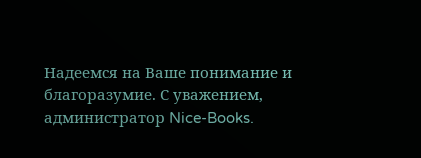Надеемся на Ваше понимание и благоразумие. С уважением, администратор Nice-Books.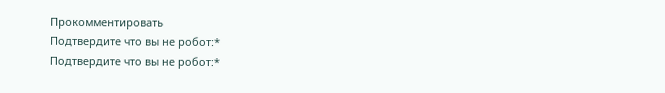Прокомментировать
Подтвердите что вы не робот:*
Подтвердите что вы не робот:*